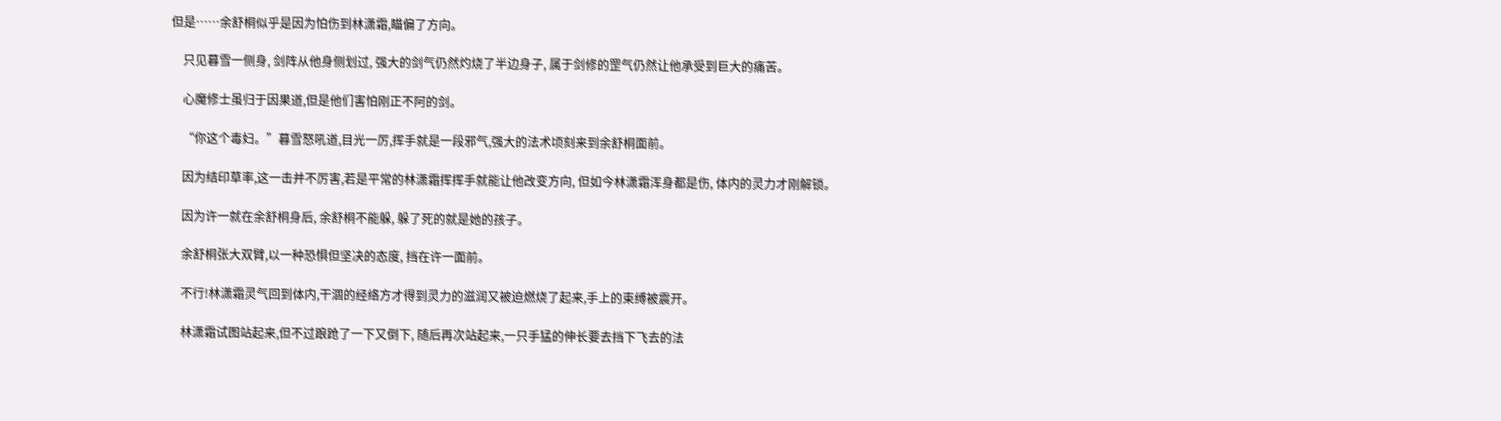但是……余舒桐似乎是因为怕伤到林潇霜,瞄偏了方向。

    只见暮雪一侧身, 剑阵从他身侧划过, 强大的剑气仍然灼烧了半边身子, 属于剑修的罡气仍然让他承受到巨大的痛苦。

    心魔修士虽归于因果道,但是他们害怕刚正不阿的剑。

    “你这个毒妇。”暮雪怒吼道,目光一厉,挥手就是一段邪气,强大的法术顷刻来到余舒桐面前。

    因为结印草率,这一击并不厉害,若是平常的林潇霜挥挥手就能让他改变方向, 但如今林潇霜浑身都是伤, 体内的灵力才刚解锁。

    因为许一就在余舒桐身后, 余舒桐不能躲, 躲了死的就是她的孩子。

    余舒桐张大双臂,以一种恐惧但坚决的态度, 挡在许一面前。

    不行!林潇霜灵气回到体内,干涸的经络方才得到灵力的滋润又被迫燃烧了起来,手上的束缚被震开。

    林潇霜试图站起来,但不过踉跄了一下又倒下, 随后再次站起来,一只手猛的伸长要去挡下飞去的法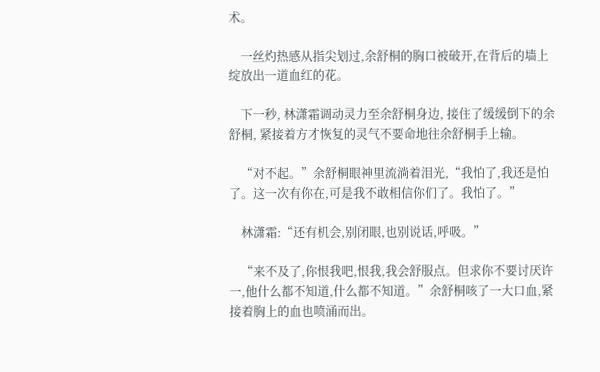术。

    一丝灼热感从指尖划过,余舒桐的胸口被破开,在背后的墙上绽放出一道血红的花。

    下一秒, 林潇霜调动灵力至余舒桐身边, 接住了缓缓倒下的余舒桐, 紧接着方才恢复的灵气不要命地往余舒桐手上输。

    “对不起。”余舒桐眼神里流淌着泪光,“我怕了,我还是怕了。这一次有你在,可是我不敢相信你们了。我怕了。”

    林潇霜:“还有机会,别闭眼,也别说话,呼吸。”

    “来不及了,你恨我吧,恨我,我会舒服点。但求你不要讨厌许一,他什么都不知道,什么都不知道。”余舒桐咳了一大口血,紧接着胸上的血也喷涌而出。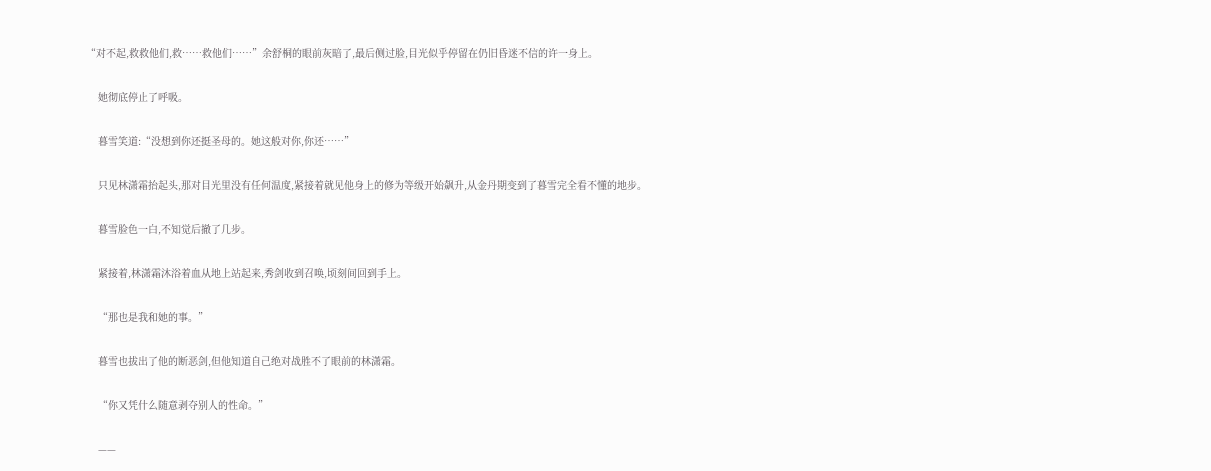“对不起,救救他们,救……救他们……”余舒桐的眼前灰暗了,最后侧过脸,目光似乎停留在仍旧昏迷不信的许一身上。

    她彻底停止了呼吸。

    暮雪笑道:“没想到你还挺圣母的。她这般对你,你还……”

    只见林潇霜抬起头,那对目光里没有任何温度,紧接着就见他身上的修为等级开始飙升,从金丹期变到了暮雪完全看不懂的地步。

    暮雪脸色一白,不知觉后撤了几步。

    紧接着,林潇霜沐浴着血从地上站起来,秀剑收到召唤,顷刻间回到手上。

    “那也是我和她的事。”

    暮雪也拔出了他的断恶剑,但他知道自己绝对战胜不了眼前的林潇霜。

    “你又凭什么随意剥夺别人的性命。”

    ——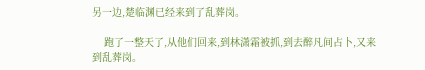另一边,楚临渊已经来到了乱葬岗。

    跑了一整天了,从他们回来,到林潇霜被抓,到去醉凡间占卜,又来到乱葬岗。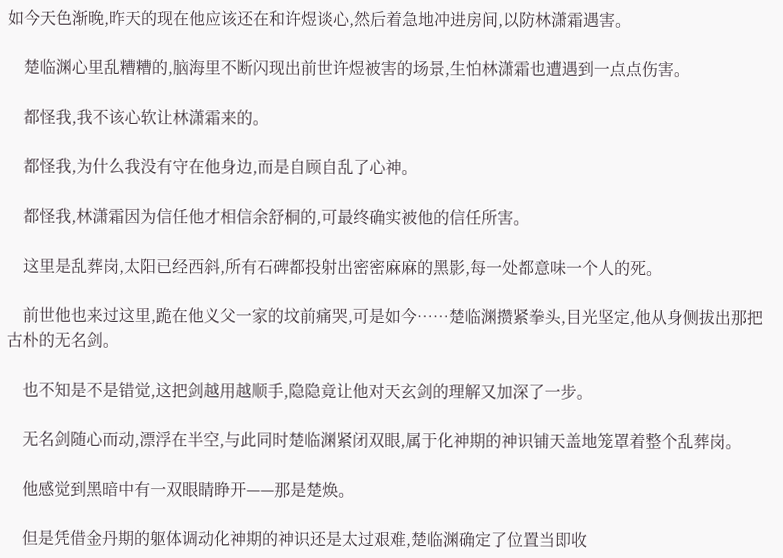如今天色渐晚,昨天的现在他应该还在和许煜谈心,然后着急地冲进房间,以防林潇霜遇害。

    楚临渊心里乱糟糟的,脑海里不断闪现出前世许煜被害的场景,生怕林潇霜也遭遇到一点点伤害。

    都怪我,我不该心软让林潇霜来的。

    都怪我,为什么我没有守在他身边,而是自顾自乱了心神。

    都怪我,林潇霜因为信任他才相信余舒桐的,可最终确实被他的信任所害。

    这里是乱葬岗,太阳已经西斜,所有石碑都投射出密密麻麻的黑影,每一处都意味一个人的死。

    前世他也来过这里,跪在他义父一家的坟前痛哭,可是如今……楚临渊攒紧拳头,目光坚定,他从身侧拔出那把古朴的无名剑。

    也不知是不是错觉,这把剑越用越顺手,隐隐竟让他对天玄剑的理解又加深了一步。

    无名剑随心而动,漂浮在半空,与此同时楚临渊紧闭双眼,属于化神期的神识铺天盖地笼罩着整个乱葬岗。

    他感觉到黑暗中有一双眼睛睁开——那是楚焕。

    但是凭借金丹期的躯体调动化神期的神识还是太过艰难,楚临渊确定了位置当即收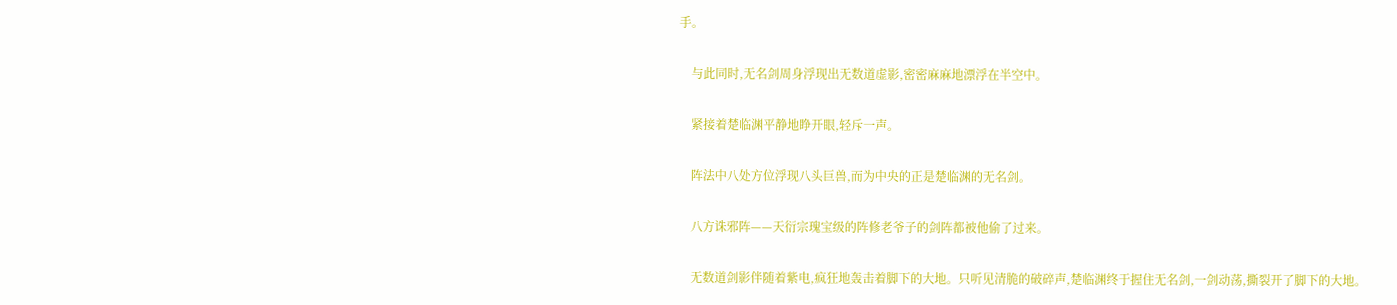手。

    与此同时,无名剑周身浮现出无数道虚影,密密麻麻地漂浮在半空中。

    紧接着楚临渊平静地睁开眼,轻斥一声。

    阵法中八处方位浮现八头巨兽,而为中央的正是楚临渊的无名剑。

    八方诛邪阵——天衍宗瑰宝级的阵修老爷子的剑阵都被他偷了过来。

    无数道剑影伴随着紫电,疯狂地轰击着脚下的大地。只听见清脆的破碎声,楚临渊终于握住无名剑,一剑动荡,撕裂开了脚下的大地。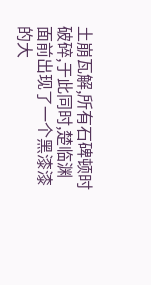土崩瓦解,所有石碑顿时破碎,于此同时,楚临渊面前出现了一个黑漆漆的大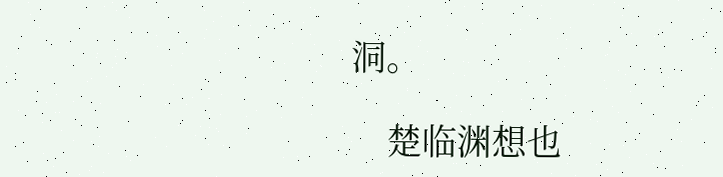洞。

    楚临渊想也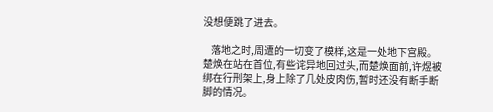没想便跳了进去。

    落地之时,周遭的一切变了模样,这是一处地下宫殿。楚焕在站在首位,有些诧异地回过头,而楚焕面前,许煜被绑在行刑架上,身上除了几处皮肉伤,暂时还没有断手断脚的情况。